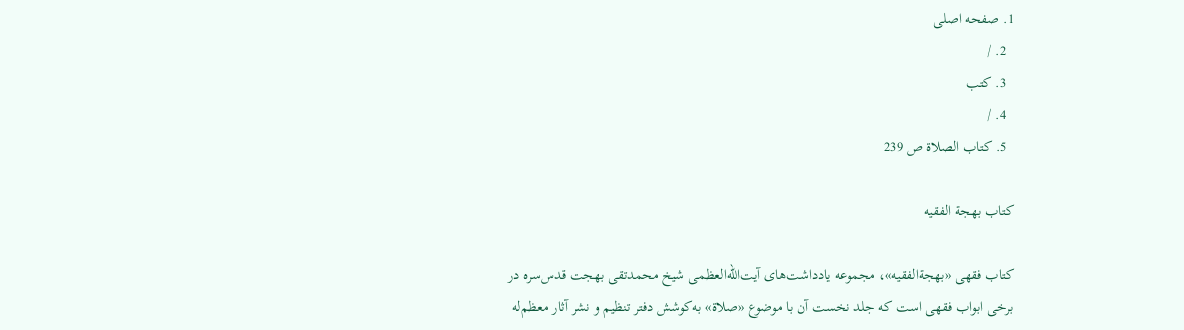1. صفحه اصلی
  2. /
  3. کتب
  4. /
  5. کتاب الصلاة ص 239

کتاب بهجة الفقیه

کتاب فقهی «بهجةالفقیه»، مجموعه یادداشت‌های آیت‌الله‌العظمی شیخ محمدتقی بهجت قدس‌سره در برخی ابواب فقهی است که جلد نخست آن با موضوع «صلاة» به‌کوشش دفتر تنظیم و نشر آثار معظم‌له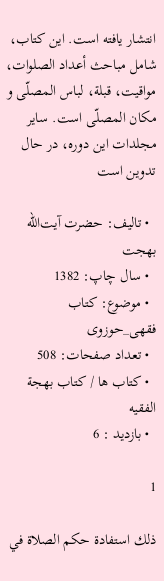انتشار یافته است. این کتاب، شامل مباحث أعداد الصلوات، مواقیت، قبلة، لباس المصلّی و مکان المصلّی است. سایر مجلدات این دوره، در حال تدوین است

  • تالیف: حضرت آیت‌الله بهجت
  • سال چاپ: 1382
  • موضوع: کتاب فقهی_حوزوی
  • تعداد صفحات: 508
  • کتاب ها / کتاب بهجة الفقیه
  • بازدید : 6

1

ذلك استفادة حكم الصلاة في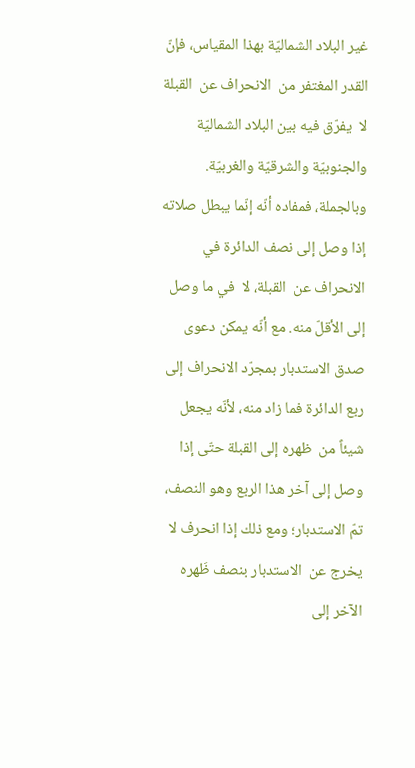غير البلاد الشماليّة بهذا المقياس، فإنّ القدر المغتفر من  الانحراف عن  القبلة لا  يفرّق فيه بين البلاد الشماليّة والجنوبيّة والشرقيّة والغربيّة. وبالجملة، فمفاده أنّه إنّما يبطل صلاته إذا وصل إلى نصف الدائرة في الانحراف عن  القبلة، لا  في ما وصل إلى الأقلّ منه. مع أنّه يمكن دعوى صدق الاستدبار بمجرّد الانحراف إلى ربع الدائرة فما زاد منه، لأنّه يجعل شيئاً من  ظهره إلى القبلة حتّى إذا وصل إلى آخر هذا الربع وهو النصف، تمّ الاستدبار؛ ومع ذلك إذا انحرف لا  يخرج عن  الاستدبار بنصف ظَهره الآخر إلى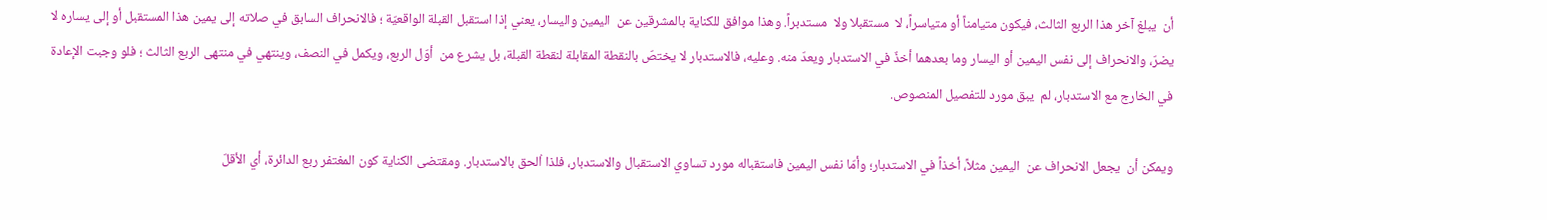أن  يبلغ آخر هذا الربع الثالث، فيكون متيامناً أو متياسراً، لا  مستقبلا ولا  مستدبراً. وهذا موافق للكناية بالمشرقين عن  اليمين واليسار، يعني إذا استقبل القبلة الواقعيّة ؛ فالانحراف السابق في صلاته إلى يمين هذا المستقبل أو إلى يساره لا  يضرّ، والانحراف إلى نفس اليمين أو اليسار وما بعدهما أخذٌ في الاستدبار ويعدّ منه. وعليه، فالاستدبار لا يختصّ بالنقطة المقابلة لنقطة القبلة، بل يشرع من  أوّل الربع، ويكمل في النصف، وينتهي في منتهى الربع الثالث ؛ فلو وجبت الإعادة في الخارج مع الاستدبار، لم  يبق مورد للتفصيل المنصوص.

ويمكن أن  يجعل الانحراف عن  اليمين مثلاً، أخذاً في الاستدبار؛ وأمّا نفس اليمين فاستقباله مورد تساوي الاستقبال والاستدبار، فلذا اُلحق بالاستدبار. ومقتضى الكناية كون المغتفر ربع الدائرة، أي الأقلّ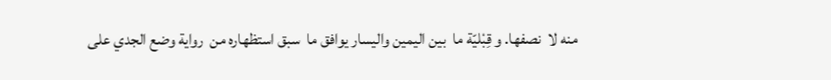منه لا  نصفها. و قِبْليّة ما  بين اليمين واليسار يوافق ما  سبق استظهاره من  رواية وضع الجدي على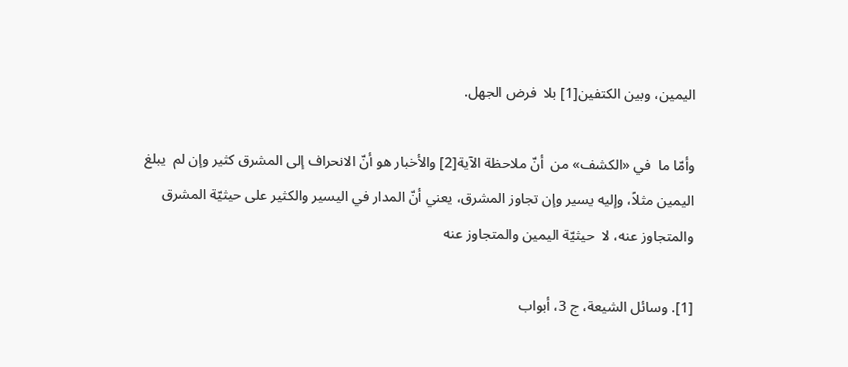اليمين، وبين الكتفين[1] بلا  فرض الجهل.

وأمّا ما  في «الكشف» من  أنّ ملاحظة الآية[2] والأخبار هو أنّ الانحراف إلى المشرق كثير وإن لم  يبلغ اليمين مثلاً، وإليه يسير وإن تجاوز المشرق، يعني أنّ المدار في اليسير والكثير على حيثيّة المشرق والمتجاوز عنه، لا  حيثيّة اليمين والمتجاوز عنه

[1]. وسائل الشيعة، ج 3، أبواب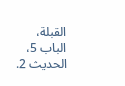القبلة، الباب 5، الحديث 2.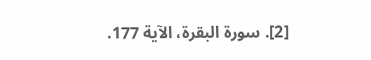[2]. سورة البقرة، الآية 177.